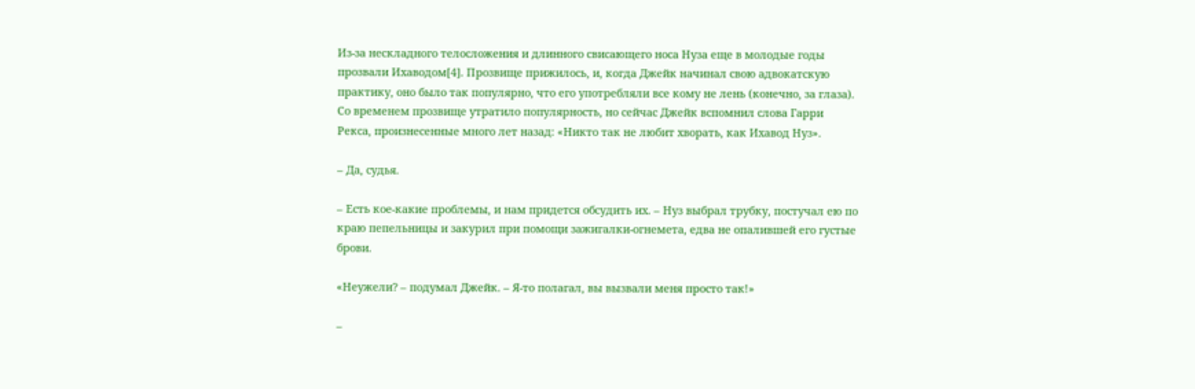Из-за нескладного телосложения и длинного свисающего носа Нуза еще в молодые годы прозвали Ихаводом[4]. Прозвище прижилось, и, когда Джейк начинал свою адвокатскую практику, оно было так популярно, что его употребляли все кому не лень (конечно, за глаза). Со временем прозвище утратило популярность, но сейчас Джейк вспомнил слова Гарри Рекса, произнесенные много лет назад: «Никто так не любит хворать, как Ихавод Нуз».

– Да, судья.

– Есть кое-какие проблемы, и нам придется обсудить их. – Нуз выбрал трубку, постучал ею по краю пепельницы и закурил при помощи зажигалки-огнемета, едва не опалившей его густые брови.

«Неужели? – подумал Джейк. – Я-то полагал, вы вызвали меня просто так!»

–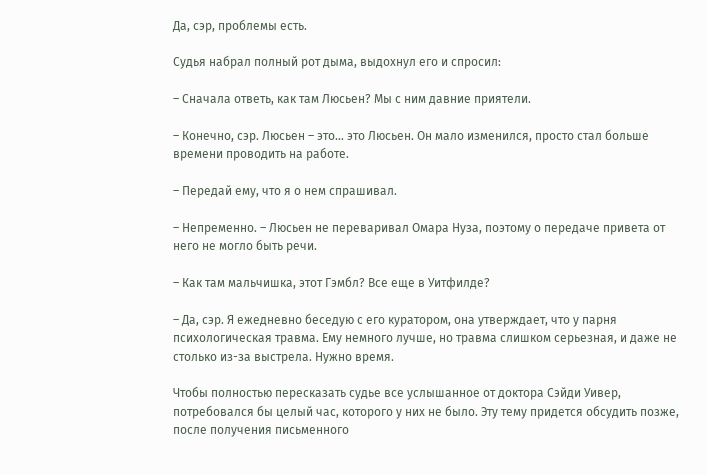Да, сэр, проблемы есть.

Судья набрал полный рот дыма, выдохнул его и спросил:

– Сначала ответь, как там Люсьен? Мы с ним давние приятели.

– Конечно, сэр. Люсьен – это… это Люсьен. Он мало изменился, просто стал больше времени проводить на работе.

– Передай ему, что я о нем спрашивал.

– Непременно. – Люсьен не переваривал Омара Нуза, поэтому о передаче привета от него не могло быть речи.

– Как там мальчишка, этот Гэмбл? Все еще в Уитфилде?

– Да, сэр. Я ежедневно беседую с его куратором, она утверждает, что у парня психологическая травма. Ему немного лучше, но травма слишком серьезная, и даже не столько из-за выстрела. Нужно время.

Чтобы полностью пересказать судье все услышанное от доктора Сэйди Уивер, потребовался бы целый час, которого у них не было. Эту тему придется обсудить позже, после получения письменного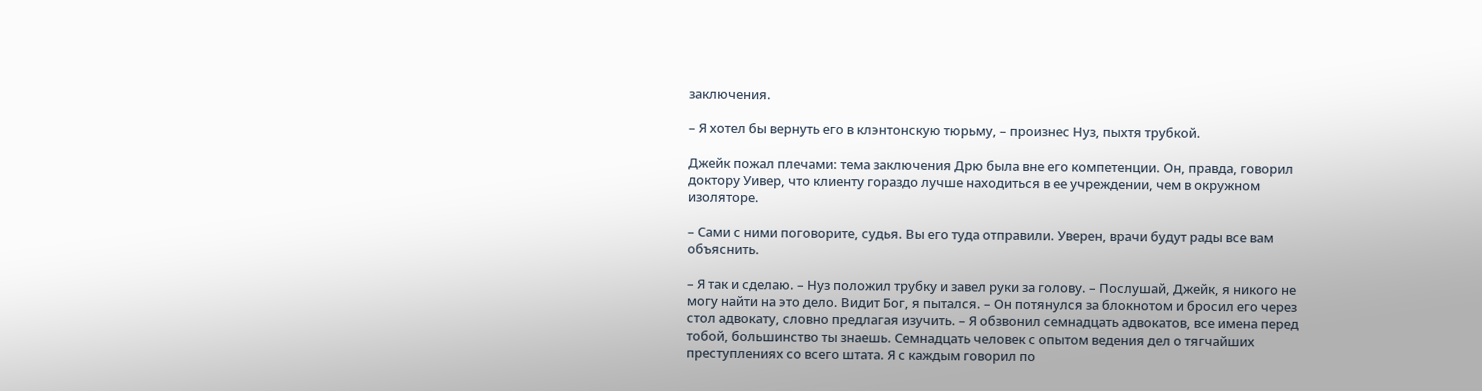заключения.

– Я хотел бы вернуть его в клэнтонскую тюрьму, – произнес Нуз, пыхтя трубкой.

Джейк пожал плечами: тема заключения Дрю была вне его компетенции. Он, правда, говорил доктору Уивер, что клиенту гораздо лучше находиться в ее учреждении, чем в окружном изоляторе.

– Сами с ними поговорите, судья. Вы его туда отправили. Уверен, врачи будут рады все вам объяснить.

– Я так и сделаю. – Нуз положил трубку и завел руки за голову. – Послушай, Джейк, я никого не могу найти на это дело. Видит Бог, я пытался. – Он потянулся за блокнотом и бросил его через стол адвокату, словно предлагая изучить. – Я обзвонил семнадцать адвокатов, все имена перед тобой, большинство ты знаешь. Семнадцать человек с опытом ведения дел о тягчайших преступлениях со всего штата. Я с каждым говорил по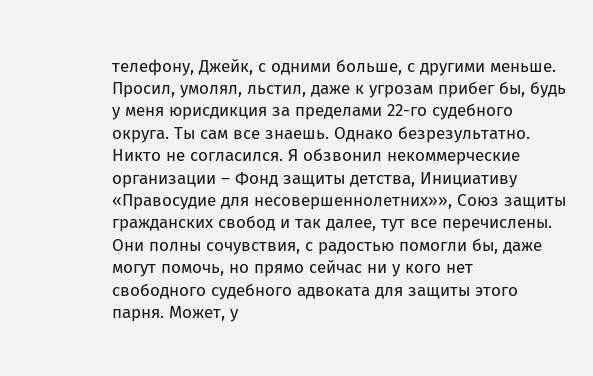телефону, Джейк, с одними больше, с другими меньше. Просил, умолял, льстил, даже к угрозам прибег бы, будь у меня юрисдикция за пределами 22-го судебного округа. Ты сам все знаешь. Однако безрезультатно. Никто не согласился. Я обзвонил некоммерческие организации – Фонд защиты детства, Инициативу «Правосудие для несовершеннолетних»», Союз защиты гражданских свобод и так далее, тут все перечислены. Они полны сочувствия, с радостью помогли бы, даже могут помочь, но прямо сейчас ни у кого нет свободного судебного адвоката для защиты этого парня. Может, у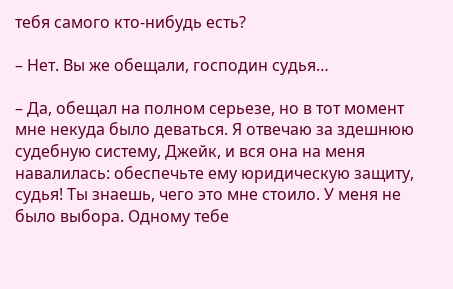тебя самого кто-нибудь есть?

– Нет. Вы же обещали, господин судья…

– Да, обещал на полном серьезе, но в тот момент мне некуда было деваться. Я отвечаю за здешнюю судебную систему, Джейк, и вся она на меня навалилась: обеспечьте ему юридическую защиту, судья! Ты знаешь, чего это мне стоило. У меня не было выбора. Одному тебе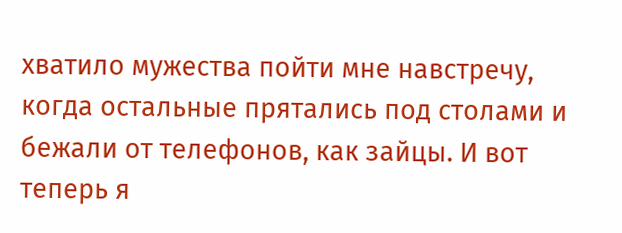хватило мужества пойти мне навстречу, когда остальные прятались под столами и бежали от телефонов, как зайцы. И вот теперь я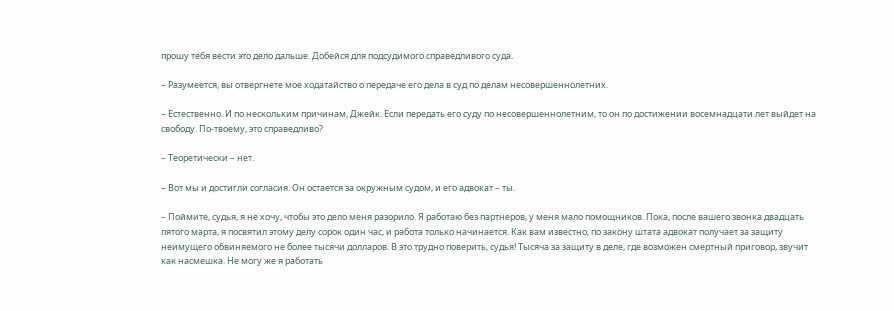прошу тебя вести это дело дальше. Добейся для подсудимого справедливого суда.

– Разумеется, вы отвергнете мое ходатайство о передаче его дела в суд по делам несовершеннолетних.

– Естественно. И по нескольким причинам, Джейк. Если передать его суду по несовершеннолетним, то он по достижении восемнадцати лет выйдет на свободу. По-твоему, это справедливо?

– Теоретически – нет.

– Вот мы и достигли согласия. Он остается за окружным судом, и его адвокат – ты.

– Поймите, судья, я не хочу, чтобы это дело меня разорило. Я работаю без партнеров, у меня мало помощников. Пока, после вашего звонка двадцать пятого марта, я посвятил этому делу сорок один час, и работа только начинается. Как вам известно, по закону штата адвокат получает за защиту неимущего обвиняемого не более тысячи долларов. В это трудно поверить, судья! Тысяча за защиту в деле, где возможен смертный приговор, звучит как насмешка. Не могу же я работать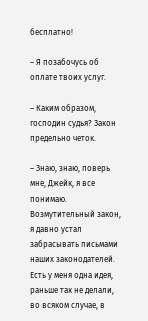бесплатно!

– Я позабочусь об оплате твоих услуг.

– Каким образом, господин судья? Закон предельно четок.

– Знаю, знаю, поверь мне, Джейк, я все понимаю. Возмутительный закон, я давно устал забрасывать письмами наших законодателей. Есть у меня одна идея, раньше так не делали, во всяком случае, в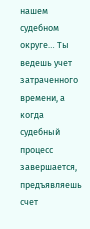нашем судебном округе… Ты ведешь учет затраченного времени, а когда судебный процесс завершается, предъявляешь счет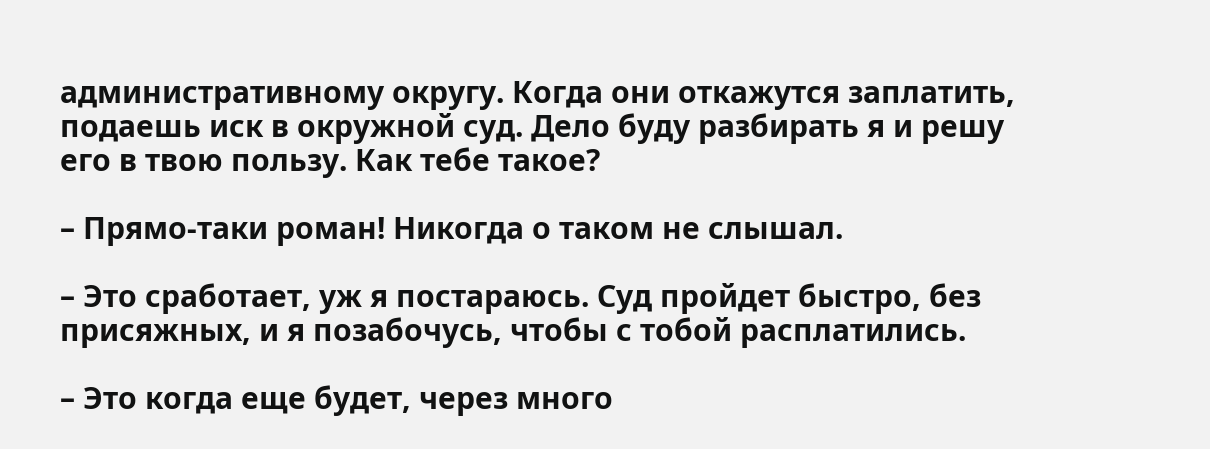административному округу. Когда они откажутся заплатить, подаешь иск в окружной суд. Дело буду разбирать я и решу его в твою пользу. Как тебе такое?

– Прямо-таки роман! Никогда о таком не слышал.

– Это сработает, уж я постараюсь. Суд пройдет быстро, без присяжных, и я позабочусь, чтобы с тобой расплатились.

– Это когда еще будет, через много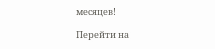месяцев!

Перейти на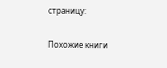страницу:

Похожие книги